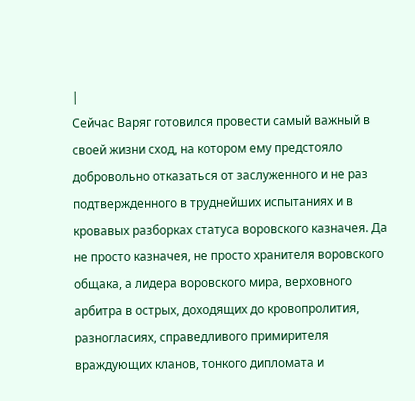|
Сейчас Варяг готовился провести самый важный в своей жизни сход, на котором ему предстояло добровольно отказаться от заслуженного и не раз подтвержденного в труднейших испытаниях и в кровавых разборках статуса воровского казначея. Да не просто казначея, не просто хранителя воровского общака, а лидера воровского мира, верховного арбитра в острых, доходящих до кровопролития, разногласиях, справедливого примирителя враждующих кланов, тонкого дипломата и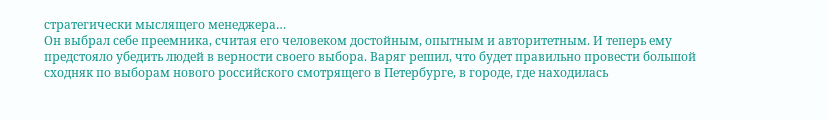стратегически мыслящего менеджера…
Он выбрал себе преемника, считая его человеком достойным, опытным и авторитетным. И теперь ему предстояло убедить людей в верности своего выбора. Варяг решил, что будет правильно провести большой сходняк по выборам нового российского смотрящего в Петербурге, в городе, где находилась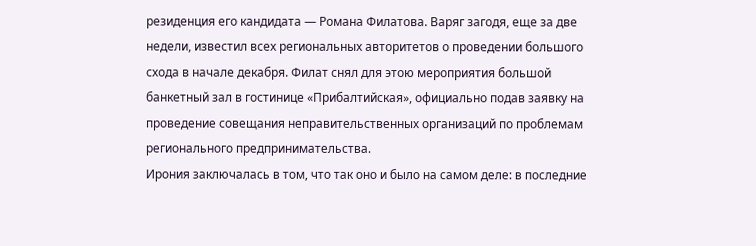резиденция его кандидата — Романа Филатова. Варяг загодя, еще за две недели, известил всех региональных авторитетов о проведении большого схода в начале декабря. Филат снял для этою мероприятия большой банкетный зал в гостинице «Прибалтийская», официально подав заявку на проведение совещания неправительственных организаций по проблемам регионального предпринимательства.
Ирония заключалась в том, что так оно и было на самом деле: в последние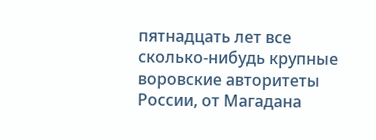пятнадцать лет все сколько-нибудь крупные воровские авторитеты России, от Магадана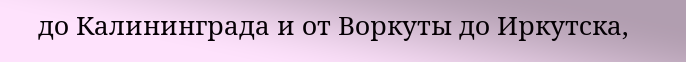до Калининграда и от Воркуты до Иркутска,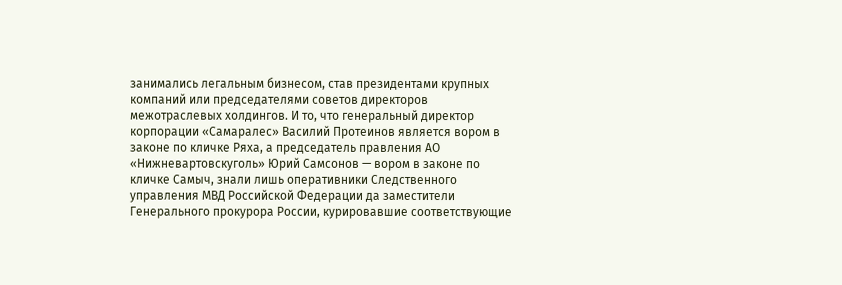занимались легальным бизнесом, став президентами крупных компаний или председателями советов директоров межотраслевых холдингов. И то, что генеральный директор корпорации «Самаралес» Василий Протеинов является вором в законе по кличке Ряха, а председатель правления АО «Нижневартовскуголь» Юрий Самсонов — вором в законе по кличке Самыч, знали лишь оперативники Следственного управления МВД Российской Федерации да заместители Генерального прокурора России, курировавшие соответствующие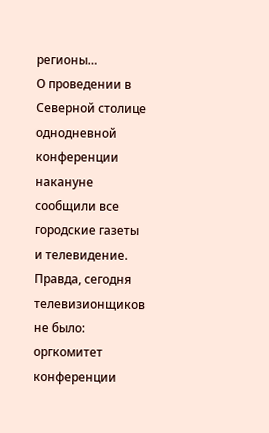регионы…
О проведении в Северной столице однодневной конференции накануне сообщили все городские газеты и телевидение. Правда, сегодня телевизионщиков не было: оргкомитет конференции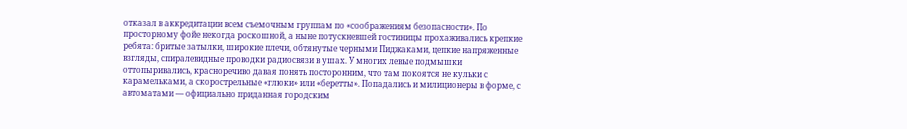отказал в аккредитации всем съемочным группам по «соображениям безопасности». По просторному фойе некогда роскошной, а ныне потускневшей гостиницы прохаживались крепкие ребята: бритые затылки, широкие плечи, обтянутые черными Пиджаками, цепкие напряженные взгляды, спиралевидные проводки радиосвязи в ушах. У многих левые подмышки оттопыривались, красноречиво давая понять посторонним, что там покоятся не кульки с карамельками, а скорострельные «глюки» или «беретты». Попадались и милиционеры в форме, с автоматами — официально приданная городским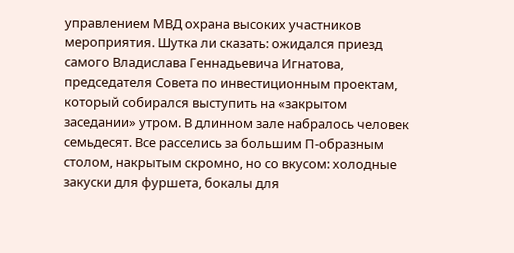управлением МВД охрана высоких участников мероприятия. Шутка ли сказать: ожидался приезд самого Владислава Геннадьевича Игнатова, председателя Совета по инвестиционным проектам, который собирался выступить на «закрытом заседании» утром. В длинном зале набралось человек семьдесят. Все расселись за большим П-образным столом, накрытым скромно, но со вкусом: холодные закуски для фуршета, бокалы для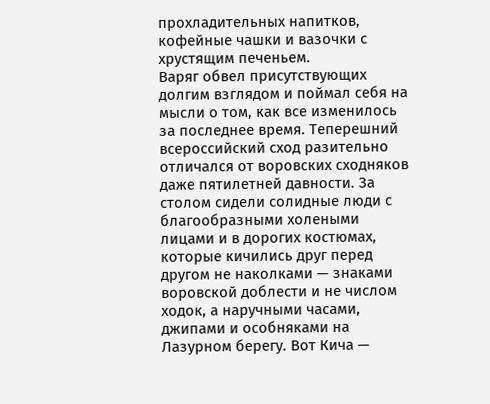прохладительных напитков, кофейные чашки и вазочки с хрустящим печеньем.
Варяг обвел присутствующих долгим взглядом и поймал себя на мысли о том, как все изменилось за последнее время. Теперешний всероссийский сход разительно отличался от воровских сходняков даже пятилетней давности. За столом сидели солидные люди с благообразными холеными лицами и в дорогих костюмах, которые кичились друг перед другом не наколками — знаками воровской доблести и не числом ходок, а наручными часами, джипами и особняками на Лазурном берегу. Вот Кича —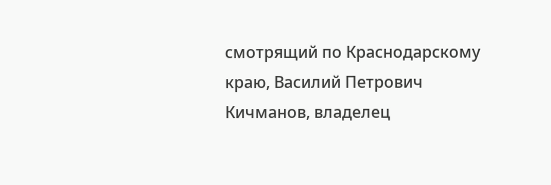смотрящий по Краснодарскому краю, Василий Петрович Кичманов, владелец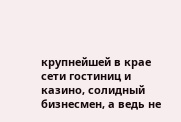крупнейшей в крае сети гостиниц и казино, солидный бизнесмен, а ведь не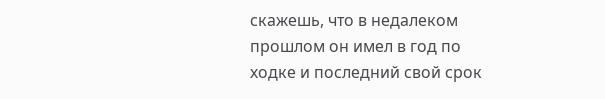скажешь, что в недалеком прошлом он имел в год по ходке и последний свой срок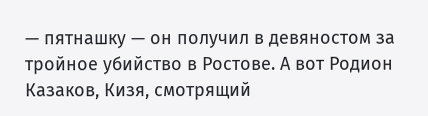— пятнашку — он получил в девяностом за тройное убийство в Ростове. А вот Родион Казаков, Кизя, смотрящий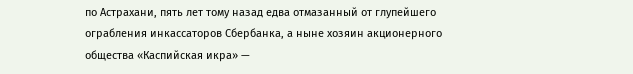по Астрахани, пять лет тому назад едва отмазанный от глупейшего ограбления инкассаторов Сбербанка, а ныне хозяин акционерного общества «Каспийская икра» —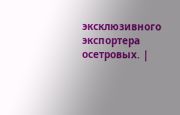эксклюзивного экспортера осетровых. |